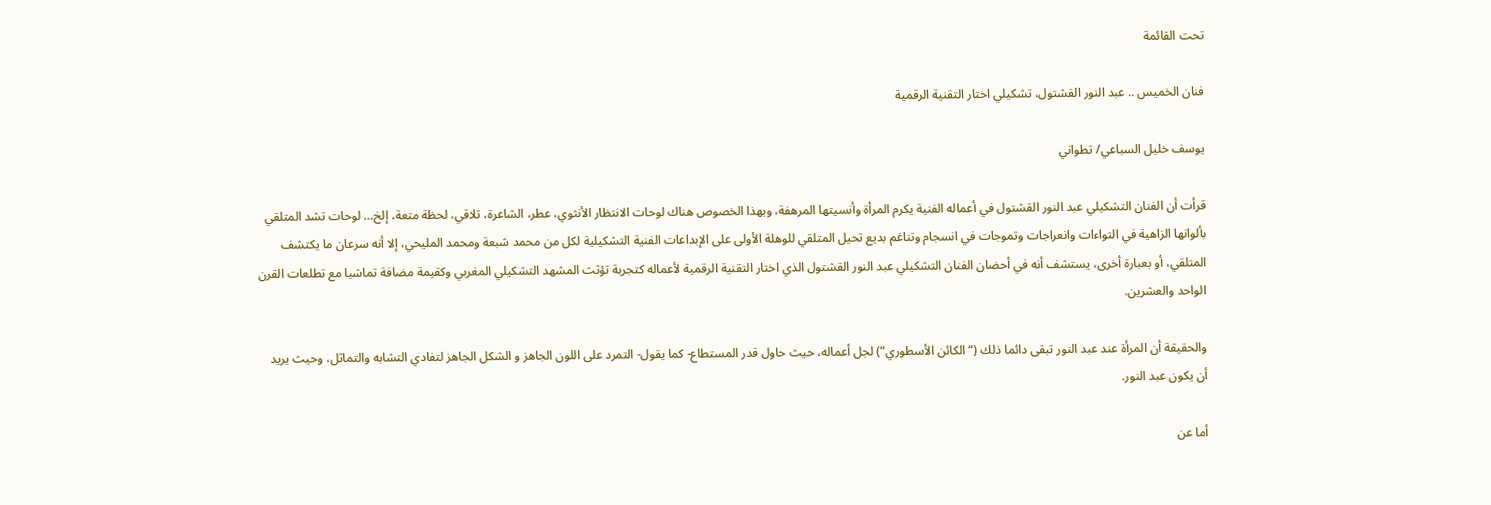تحت القائمة

فنان الخميس .. عبد النور القشتول، تشكيلي اختار التقنية الرقمية

يوسف خليل السباعي/ تطواني

قرأت أن الفنان التشكيلي عبد النور القشتول في أعماله الفنية يكرم المرأة وأنسيتها المرهفة، وبهذا الخصوص هناك لوحات الانتظار الأنثوي، عطر، الشاعرة، تلاقي، لحظة متعة، إلخ… لوحات تشد المتلقي بألوانها الزاهية في التواءات وانعراجات وتموجات في انسجام وتناغم بديع تحيل المتلقي للوهلة الأولى على الإبداعات الفنية التشكيلية لكل من محمد شبعة ومحمد المليحي، إلا أنه سرعان ما يكتشف المتلقي، أو بعبارة أخرى، يستشف أنه في أحضان الفنان التشكيلي عبد النور القشتول الذي اختار التقنية الرقمية لأعماله كتجربة تؤثث المشهد التشكيلي المغربي وكقيمة مضافة تماشيا مع تطلعات القرن الواحد والعشرين.

والحقيقة أن المرأة عند عبد النور تبقى دائما ذلك (“الكائن الأسطوري”) لجل أعماله، حيث حاول قدر المستطاع- كما يقول- التمرد على اللون الجاهز و الشكل الجاهز لتفادي التشابه والتماثل، وحيث يريد أن يكون عبد النور.

أما عن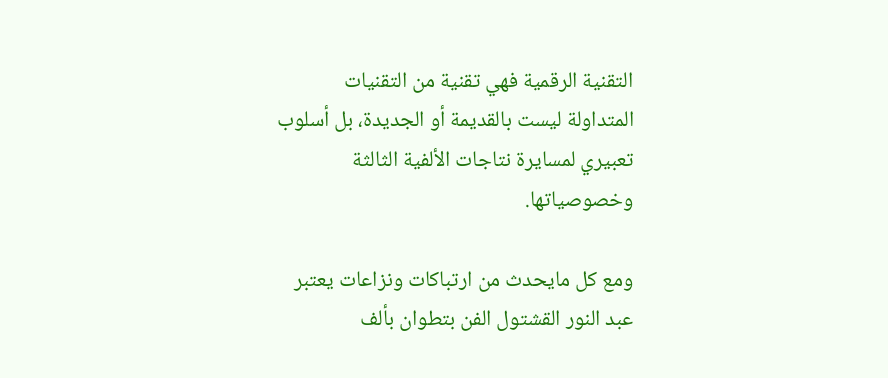التقنية الرقمية فهي تقنية من التقنيات المتداولة ليست بالقديمة أو الجديدة، بل أسلوب تعبيري لمسايرة نتاجات الألفية الثالثة وخصوصياتها.

ومع كل مايحدث من ارتباكات ونزاعات يعتبر عبد النور القشتول الفن بتطوان بألف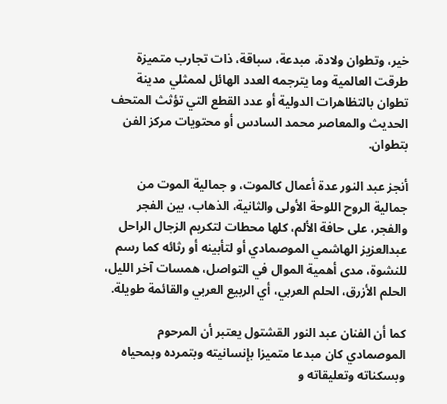خير، وتطوان ولادة، مبدعة، سباقة، ذات تجارب متميزة طرقت العالمية وما يترجمه العدد الهائل لممثلي مدينة تطوان بالتظاهرات الدولية أو عدد القطع التي تؤثث المتحف الحديث والمعاصر محمد السادس أو محتويات مركز الفن بتطوان.

أنجز عبد النور عدة أعمال كالموت، و جمالية الموت من جمالية الروح اللوحة الأولى والثانية، الذهاب، بين الفجر والفجر، على حافة الألم، كلها محطات لتكريم الزجال الراحل عبدالعزيز الهاشمي الموصمادي أو لتأبينه أو رثائه كما رسم للنشوة، مدى أهمية الموال في التواصل، همسات آخر الليل، الحلم الأزرق، الحلم العربي، أي الربيع العربي والقائمة طويلة.

كما أن الفنان عبد النور القشتول يعتبر أن المرحوم الموصمادي كان مبدعا متميزا بإنسانيته وبتمرده وبمحياه وبسكناته وتعليقاته و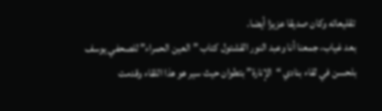تقليعاته وكان صديقا عزيزا أيضا.
بعد غياب، جمعنا أنا وعبد النور القشتول كتاب ” العين الحمراء” للصحفي يوسف بلحسن في لقاء بنادي “الإنارة” بتطوان حيث سير هو هذا اللقاء وقدمت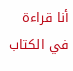أنا قراءة في الكتاب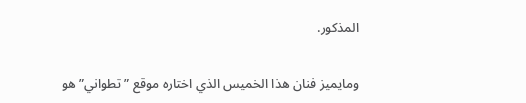المذكور.

ومايميز فنان هذا الخميس الذي اختاره موقع ” تطواني” هو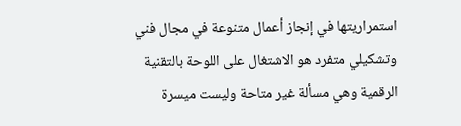استمراريتها في إنجاز أعمال متنوعة في مجال فني وتشكيلي متفرد هو الاشتغال على اللوحة بالتقنية الرقمية وهي مسألة غير متاحة وليست ميسرة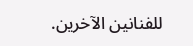للفنانين الآخرين.